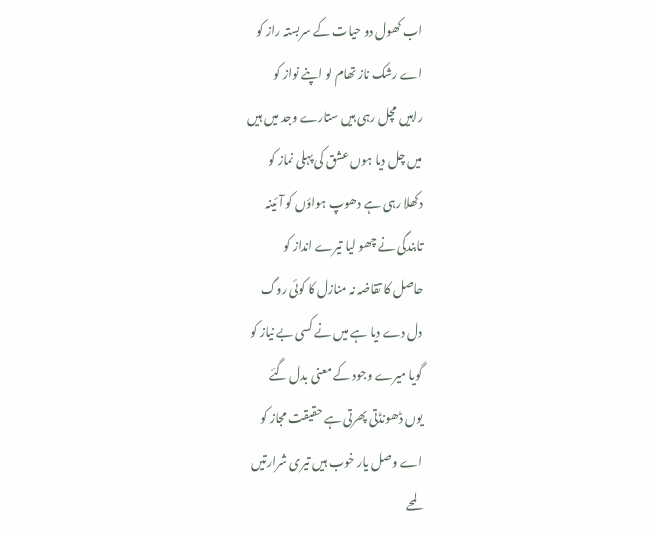اب کھول دو حیات کے سربستہ راز کو
اے رشک ناز تھام لو اپنے نواز کو
راہیں مچل رہی ہیں ستارے وجد میں ہیں
میں چل دیا ہوں عشق کی پہلی نماز کو
دکھلا رہی ہے دھوپ ہواؤں کو آئینہ
تابندگی نے چھو لیا تیرے انداز کو
حاصل کا تقاضہ نہ منازل کا کوئی روگ
دل دے دیا ہے میں نے کسی بے نیاز کو
گویا میرے وجود کے معنی بدل گئے
یوں ڈھونڈتی پھرتی ہے حقیقت مجاز کو
اے وصل یار خوب ہیں تیری شرارتیں
لمحے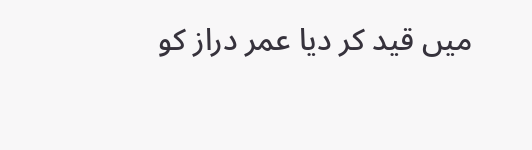میں قید کر دیا عمر دراز کو